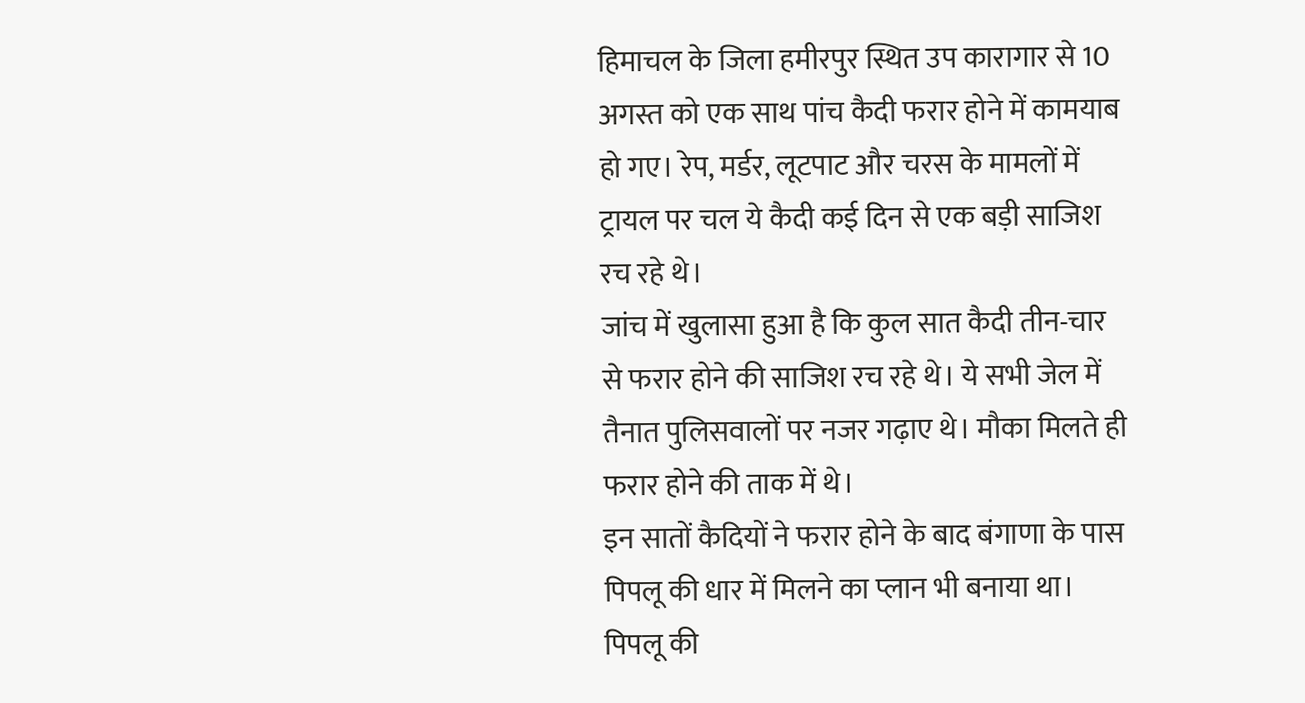हिमाचल के जिला हमीरपुर स्थित उप कारागार से 10 अगस्त को एक साथ पांच कैदी फरार होने में कामयाब हो गए। रेप, मर्डर, लूटपाट और चरस के मामलों में ट्रायल पर चल ये कैदी कई दिन से एक बड़ी साजिश रच रहे थे।
जांच में खुलासा हुआ है कि कुल सात कैदी तीन-चार से फरार होने की साजिश रच रहे थे। ये सभी जेल में तैनात पुलिसवालों पर नजर गढ़ाए थे। मौका मिलते ही फरार होने की ताक में थे।
इन सातों कैदियों ने फरार होने के बाद बंगाणा के पास पिपलू की धार में मिलने का प्लान भी बनाया था। पिपलू की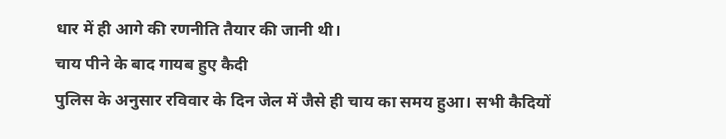धार में ही आगे की रणनीति तैयार की जानी थी।
चाय पीने के बाद गायब हुए कैदी
पुलिस के अनुसार रविवार के दिन जेल में जैसे ही चाय का समय हुआ। सभी कैदियों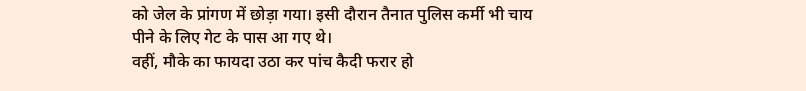को जेल के प्रांगण में छोड़ा गया। इसी दौरान तैनात पुलिस कर्मी भी चाय पीने के लिए गेट के पास आ गए थे।
वहीं, मौके का फायदा उठा कर पांच कैदी फरार हो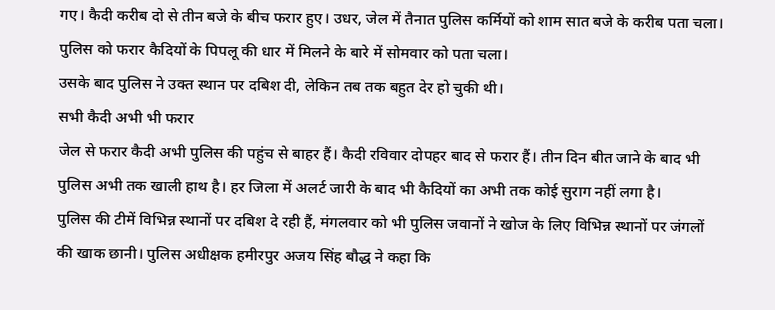गए। कैदी करीब दो से तीन बजे के बीच फरार हुए। उधर, जेल में तैनात पुलिस कर्मियों को शाम सात बजे के करीब पता चला। पुलिस को फरार कैदियों के पिपलू की धार में मिलने के बारे में सोमवार को पता चला।
उसके बाद पुलिस ने उक्त स्थान पर दबिश दी, लेकिन तब तक बहुत देर हो चुकी थी।
सभी कैदी अभी भी फरार
जेल से फरार कैदी अभी पुलिस की पहुंच से बाहर हैं। कैदी रविवार दोपहर बाद से फरार हैं। तीन दिन बीत जाने के बाद भी पुलिस अभी तक खाली हाथ है। हर जिला में अलर्ट जारी के बाद भी कैदियों का अभी तक कोई सुराग नहीं लगा है।
पुलिस की टीमें विभिन्न स्थानों पर दबिश दे रही हैं, मंगलवार को भी पुलिस जवानों ने खोज के लिए विभिन्न स्थानों पर जंगलों की खाक छानी। पुलिस अधीक्षक हमीरपुर अजय सिंह बौद्ध ने कहा कि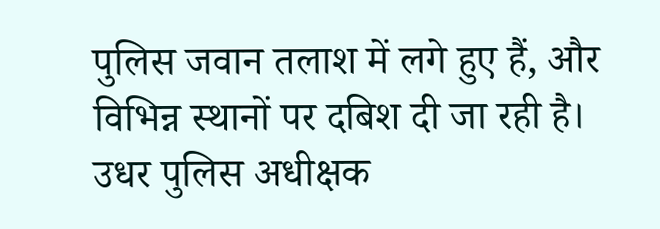पुलिस जवान तलाश में लगे हुए हैं, और विभिन्न स्थानों पर दबिश दी जा रही है।
उधर पुलिस अधीक्षक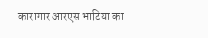कारागार आरएस भाटिया का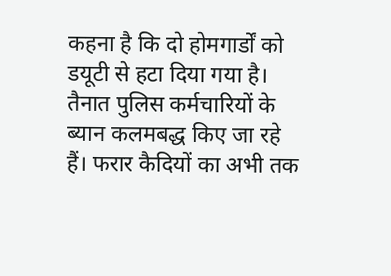कहना है कि दो होमगार्डों को डयूटी से हटा दिया गया है। तैनात पुलिस कर्मचारियों के ब्यान कलमबद्ध किए जा रहे हैं। फरार कैदियों का अभी तक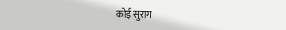कोई सुराग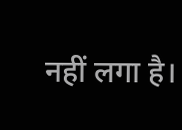नहीं लगा है।